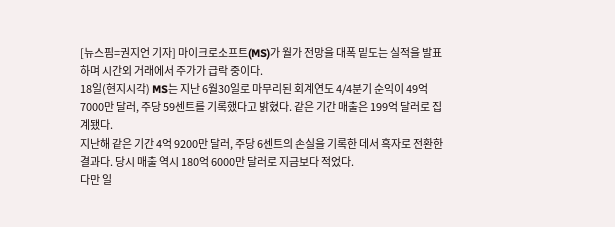[뉴스핌=권지언 기자] 마이크로소프트(MS)가 월가 전망을 대폭 밑도는 실적을 발표하며 시간외 거래에서 주가가 급락 중이다.
18일(현지시각) MS는 지난 6월30일로 마무리된 회계연도 4/4분기 순익이 49억 7000만 달러, 주당 59센트를 기록했다고 밝혔다. 같은 기간 매출은 199억 달러로 집계됐다.
지난해 같은 기간 4억 9200만 달러, 주당 6센트의 손실을 기록한 데서 흑자로 전환한 결과다. 당시 매출 역시 180억 6000만 달러로 지금보다 적었다.
다만 일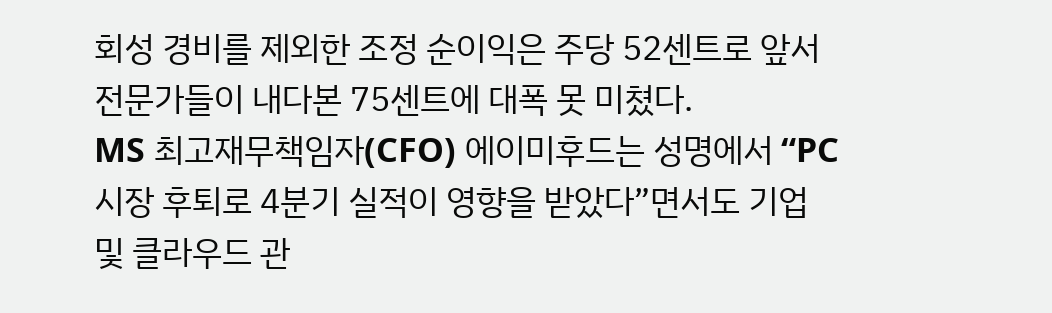회성 경비를 제외한 조정 순이익은 주당 52센트로 앞서 전문가들이 내다본 75센트에 대폭 못 미쳤다.
MS 최고재무책임자(CFO) 에이미후드는 성명에서 “PC시장 후퇴로 4분기 실적이 영향을 받았다”면서도 기업 및 클라우드 관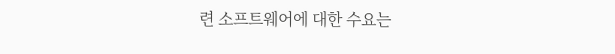련 소프트웨어에 대한 수요는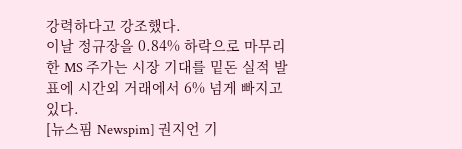강력하다고 강조했다.
이날 정규장을 0.84% 하락으로 마무리 한 MS 주가는 시장 기대를 밑돈 실적 발표에 시간외 거래에서 6% 넘게 빠지고 있다.
[뉴스핌 Newspim] 권지언 기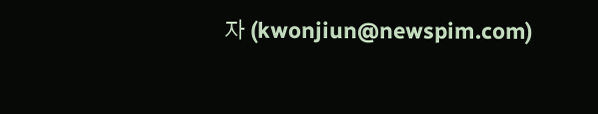자 (kwonjiun@newspim.com)